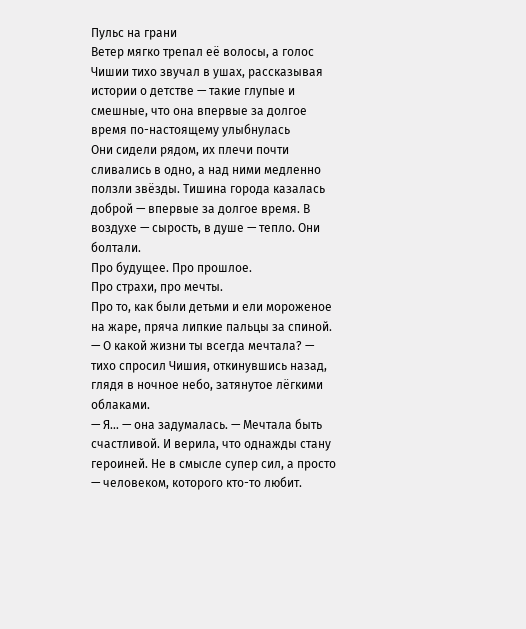Пульс на грани
Ветер мягко трепал её волосы, а голос Чишии тихо звучал в ушах, рассказывая истории о детстве — такие глупые и смешные, что она впервые за долгое время по-настоящему улыбнулась
Они сидели рядом, их плечи почти сливались в одно, а над ними медленно ползли звёзды. Тишина города казалась доброй — впервые за долгое время. В воздухе — сырость, в душе — тепло. Они болтали.
Про будущее. Про прошлое.
Про страхи, про мечты.
Про то, как были детьми и ели мороженое на жаре, пряча липкие пальцы за спиной.
— О какой жизни ты всегда мечтала? — тихо спросил Чишия, откинувшись назад, глядя в ночное небо, затянутое лёгкими облаками.
— Я… — она задумалась. — Мечтала быть счастливой. И верила, что однажды стану героиней. Не в смысле супер сил, а просто — человеком, которого кто-то любит.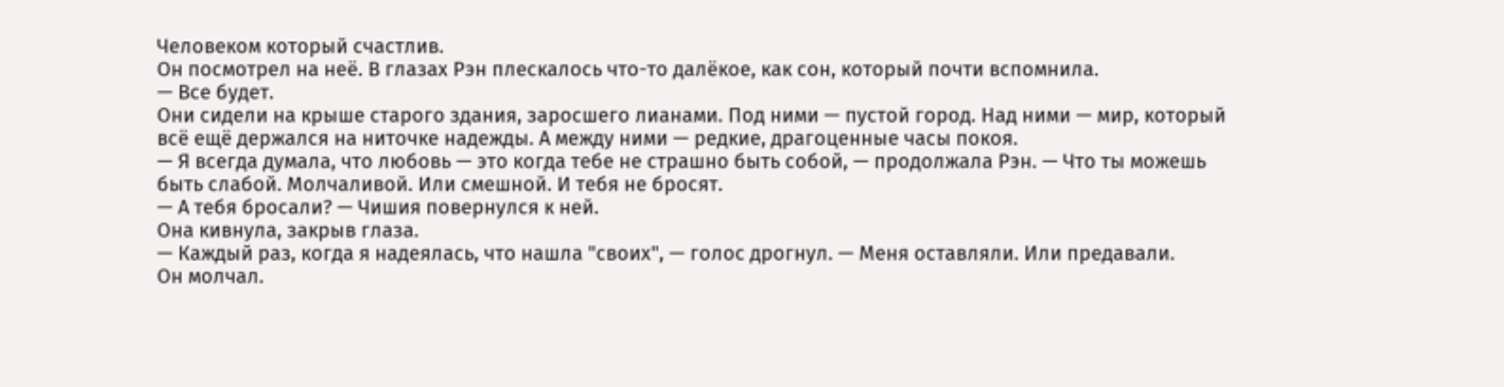Человеком который счастлив.
Он посмотрел на неё. В глазах Рэн плескалось что-то далёкое, как сон, который почти вспомнила.
— Все будет.
Они сидели на крыше старого здания, заросшего лианами. Под ними — пустой город. Над ними — мир, который всё ещё держался на ниточке надежды. А между ними — редкие, драгоценные часы покоя.
— Я всегда думала, что любовь — это когда тебе не страшно быть собой, — продолжала Рэн. — Что ты можешь быть слабой. Молчаливой. Или смешной. И тебя не бросят.
— А тебя бросали? — Чишия повернулся к ней.
Она кивнула, закрыв глаза.
— Каждый раз, когда я надеялась, что нашла "своих", — голос дрогнул. — Меня оставляли. Или предавали.
Он молчал.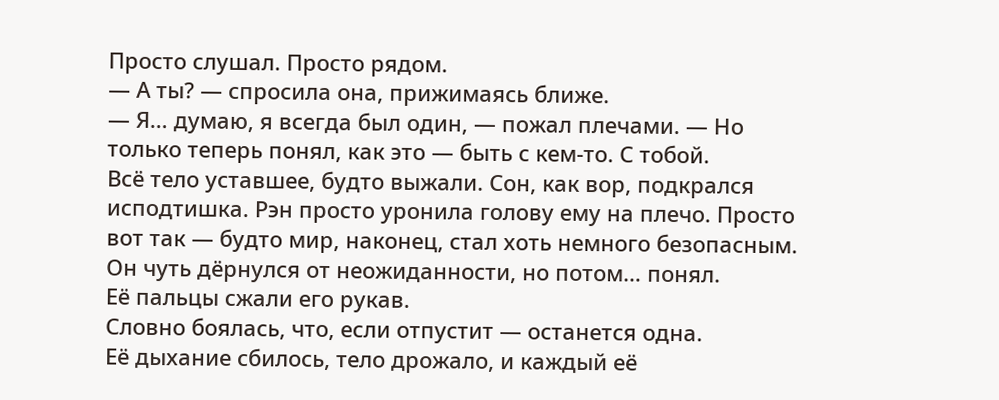Просто слушал. Просто рядом.
— А ты? — спросила она, прижимаясь ближе.
— Я… думаю, я всегда был один, — пожал плечами. — Но только теперь понял, как это — быть с кем-то. С тобой.
Всё тело уставшее, будто выжали. Сон, как вор, подкрался исподтишка. Рэн просто уронила голову ему на плечо. Просто вот так — будто мир, наконец, стал хоть немного безопасным.
Он чуть дёрнулся от неожиданности, но потом… понял.
Её пальцы сжали его рукав.
Словно боялась, что, если отпустит — останется одна.
Её дыхание сбилось, тело дрожало, и каждый её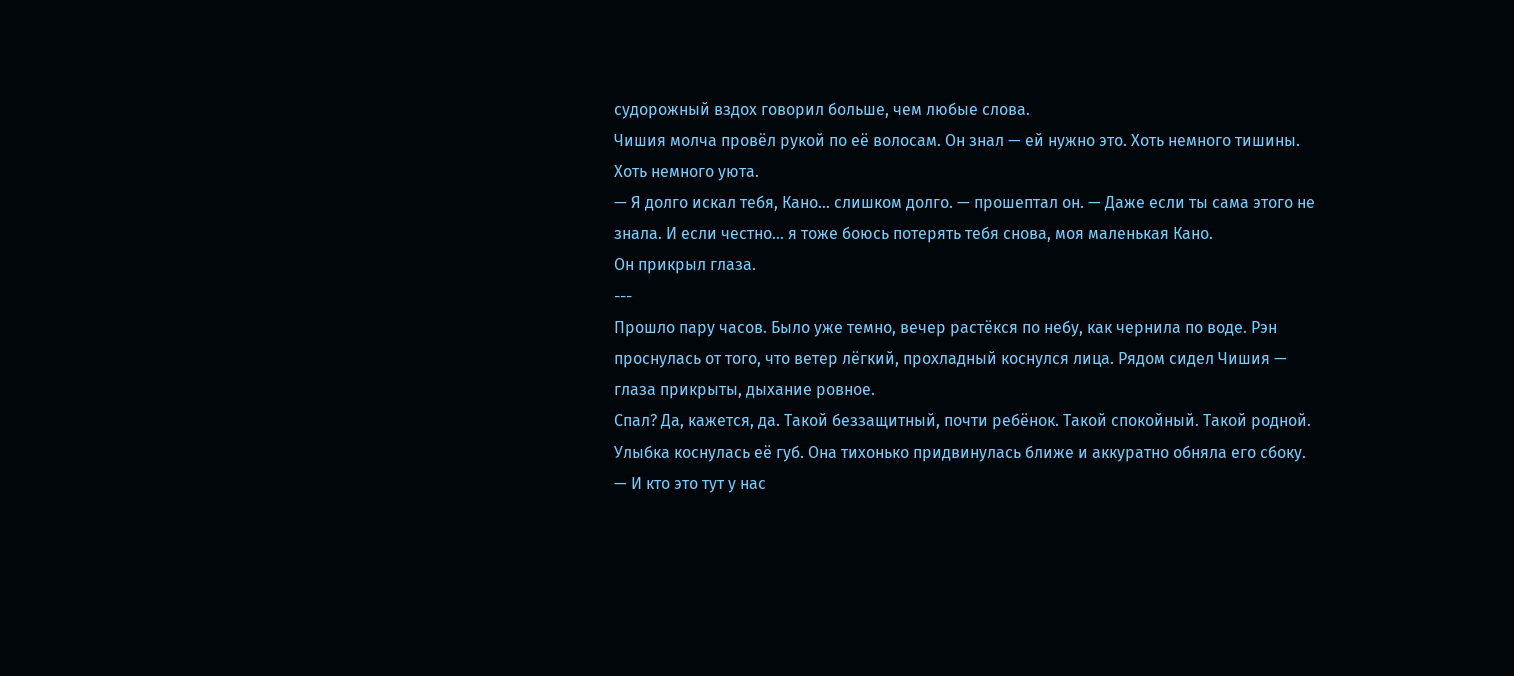судорожный вздох говорил больше, чем любые слова.
Чишия молча провёл рукой по её волосам. Он знал — ей нужно это. Хоть немного тишины. Хоть немного уюта.
— Я долго искал тебя, Кано… слишком долго. — прошептал он. — Даже если ты сама этого не знала. И если честно... я тоже боюсь потерять тебя снова, моя маленькая Кано.
Он прикрыл глаза.
---
Прошло пару часов. Было уже темно, вечер растёкся по небу, как чернила по воде. Рэн проснулась от того, что ветер лёгкий, прохладный коснулся лица. Рядом сидел Чишия — глаза прикрыты, дыхание ровное.
Спал? Да, кажется, да. Такой беззащитный, почти ребёнок. Такой спокойный. Такой родной.
Улыбка коснулась её губ. Она тихонько придвинулась ближе и аккуратно обняла его сбоку.
— И кто это тут у нас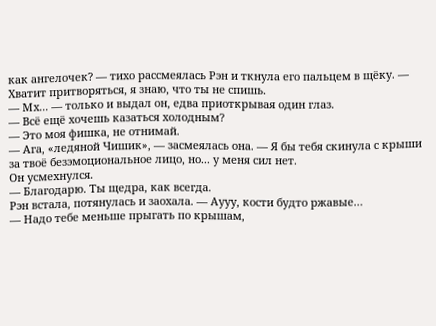как ангелочек? — тихо рассмеялась Рэн и ткнула его пальцем в щёку. — Хватит притворяться, я знаю, что ты не спишь.
— Мх... — только и выдал он, едва приоткрывая один глаз.
— Всё ещё хочешь казаться холодным?
— Это моя фишка, не отнимай.
— Ага, «ледяной Чишик», — засмеялась она. — Я бы тебя скинула с крыши за твоё безэмоциональное лицо, но... у меня сил нет.
Он усмехнулся.
— Благодарю. Ты щедра, как всегда.
Рэн встала, потянулась и заохала. — Аууу, кости будто ржавые…
— Надо тебе меньше прыгать по крышам,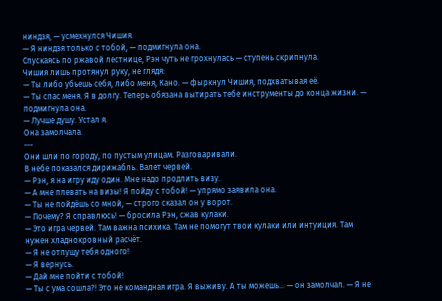ниндзя, — усмехнулся Чишия.
— Я ниндзя только с тобой, — подмигнула она.
Спускаясь по ржавой лестнице, Рэн чуть не грохнулась — ступень скрипнула.
Чишия лишь протянул руку, не глядя:
— Ты либо убьешь себя, либо меня, Кано. — фыркнул Чишия, подхватывая её.
— Ты спас меня. Я в долгу. Теперь обязана вытирать тебе инструменты до конца жизни. — подмигнула она.
— Лучше душу. Устал я.
Она замолчала.
---
Они шли по городу, по пустым улицам. Разговаривали.
В небе показался дирижабль. Валет червей.
— Рэн, я на игру иду один. Мне надо продлить визу.
— А мне плевать на визы! Я пойду с тобой! — упрямо заявила она.
— Ты не пойдёшь со мной, — строго сказал он у ворот.
— Почему? Я справлюсь! — бросила Рэн, сжав кулаки.
— Это игра червей. Там важна психика. Там не помогут твои кулаки или интуиция. Там нужен хладнокровный расчёт.
— Я не отпущу тебя одного!
— Я вернусь.
— Дай мне пойти с тобой!
— Ты с ума сошла?! Это не командная игра. Я выживу. А ты можешь… — он замолчал. — Я не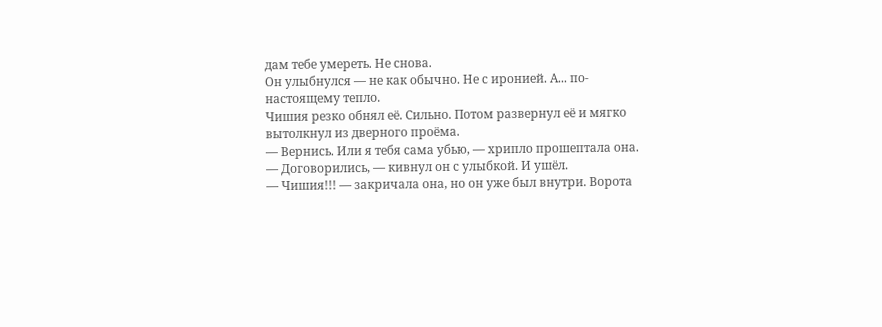дам тебе умереть. Не снова.
Он улыбнулся — не как обычно. Не с иронией. А... по-настоящему тепло.
Чишия резко обнял её. Сильно. Потом развернул её и мягко вытолкнул из дверного проёма.
— Вернись. Или я тебя сама убью, — хрипло прошептала она.
— Договорились, — кивнул он с улыбкой. И ушёл.
— Чишия!!! — закричала она, но он уже был внутри. Ворота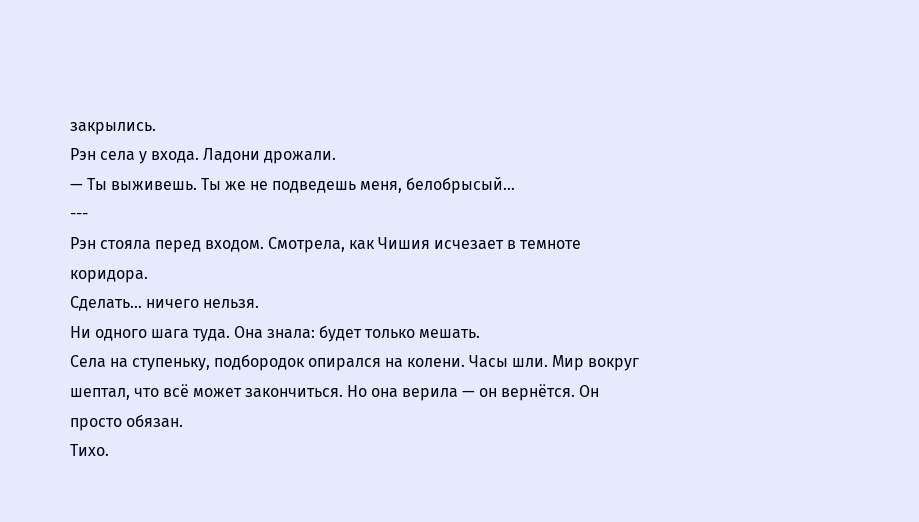закрылись.
Рэн села у входа. Ладони дрожали.
— Ты выживешь. Ты же не подведешь меня, белобрысый…
---
Рэн стояла перед входом. Смотрела, как Чишия исчезает в темноте коридора.
Сделать... ничего нельзя.
Ни одного шага туда. Она знала: будет только мешать.
Села на ступеньку, подбородок опирался на колени. Часы шли. Мир вокруг шептал, что всё может закончиться. Но она верила — он вернётся. Он просто обязан.
Тихо.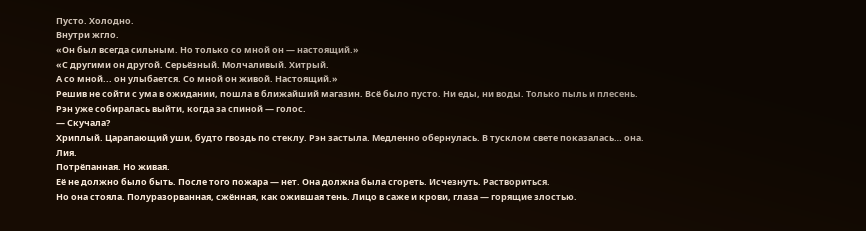Пусто. Холодно.
Внутри жгло.
«Он был всегда сильным. Но только со мной он — настоящий.»
«С другими он другой. Серьёзный. Молчаливый. Хитрый.
А со мной... он улыбается. Со мной он живой. Настоящий.»
Решив не сойти с ума в ожидании, пошла в ближайший магазин. Всё было пусто. Ни еды, ни воды. Только пыль и плесень.
Рэн уже собиралась выйти, когда за спиной — голос.
— Скучала?
Хриплый. Царапающий уши, будто гвоздь по стеклу. Рэн застыла. Медленно обернулась. В тусклом свете показалась… она.
Лия.
Потрёпанная. Но живая.
Её не должно было быть. После того пожара — нет. Она должна была сгореть. Исчезнуть. Раствориться.
Но она стояла. Полуразорванная, сжённая, как ожившая тень. Лицо в саже и крови, глаза — горящие злостью.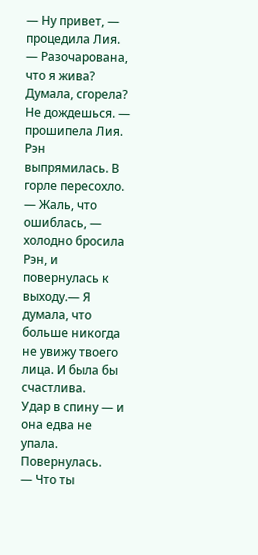— Ну привет, — процедила Лия. — Разочарована, что я жива? Думала, сгорела? Не дождешься. — прошипела Лия.
Рэн выпрямилась. В горле пересохло.
— Жаль, что ошиблась, — холодно бросила Рэн, и повернулась к выходу.— Я думала, что больше никогда не увижу твоего лица. И была бы счастлива.
Удар в спину — и она едва не упала.
Повернулась.
— Что ты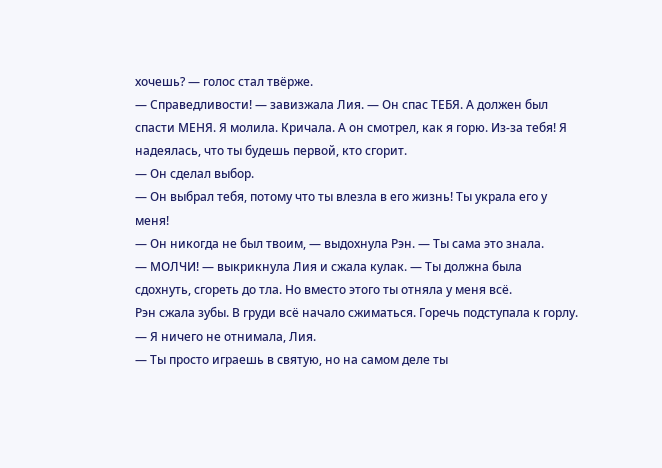хочешь? — голос стал твёрже.
— Справедливости! — завизжала Лия. — Он спас ТЕБЯ. А должен был спасти МЕНЯ. Я молила. Кричала. А он смотрел, как я горю. Из-за тебя! Я надеялась, что ты будешь первой, кто сгорит.
— Он сделал выбор.
— Он выбрал тебя, потому что ты влезла в его жизнь! Ты украла его у меня!
— Он никогда не был твоим, — выдохнула Рэн. — Ты сама это знала.
— МОЛЧИ! — выкрикнула Лия и сжала кулак. — Ты должна была сдохнуть, сгореть до тла. Но вместо этого ты отняла у меня всё.
Рэн сжала зубы. В груди всё начало сжиматься. Горечь подступала к горлу.
— Я ничего не отнимала, Лия.
— Ты просто играешь в святую, но на самом деле ты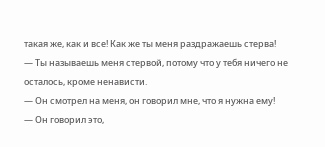такая же, как и все! Как же ты меня раздражаешь стерва!
— Ты называешь меня стервой, потому что у тебя ничего не осталось, кроме ненависти.
— Он смотрел на меня, он говорил мне, что я нужна ему!
— Он говорил это,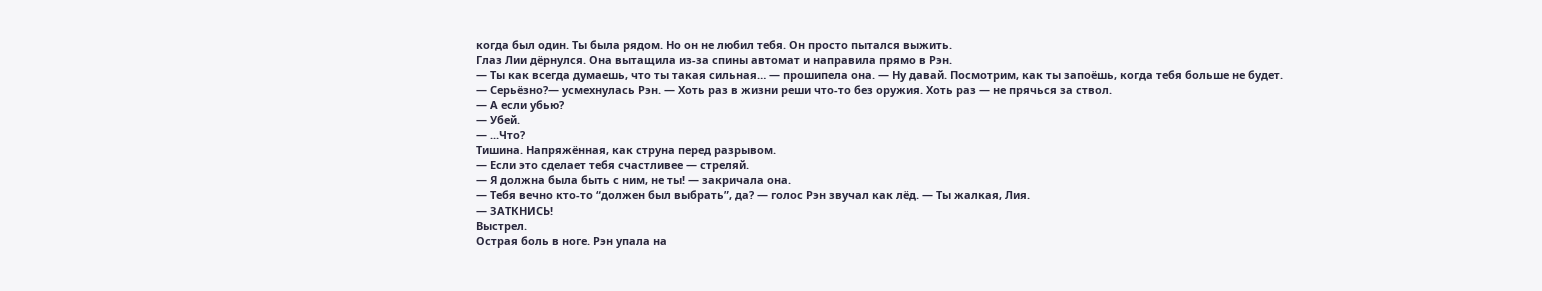когда был один. Ты была рядом. Но он не любил тебя. Он просто пытался выжить.
Глаз Лии дёрнулся. Она вытащила из-за спины автомат и направила прямо в Рэн.
— Ты как всегда думаешь, что ты такая сильная… — прошипела она. — Ну давай. Посмотрим, как ты запоёшь, когда тебя больше не будет.
— Серьёзно?— усмехнулась Рэн. — Хоть раз в жизни реши что-то без оружия. Хоть раз — не прячься за ствол.
— А если убью?
— Убей.
— ...Что?
Тишина. Напряжённая, как струна перед разрывом.
— Если это сделает тебя счастливее — стреляй.
— Я должна была быть с ним, не ты! — закричала она.
— Тебя вечно кто-то “должен был выбрать”, да? — голос Рэн звучал как лёд. — Ты жалкая, Лия.
— ЗАТКНИСЬ!
Выстрел.
Острая боль в ноге. Рэн упала на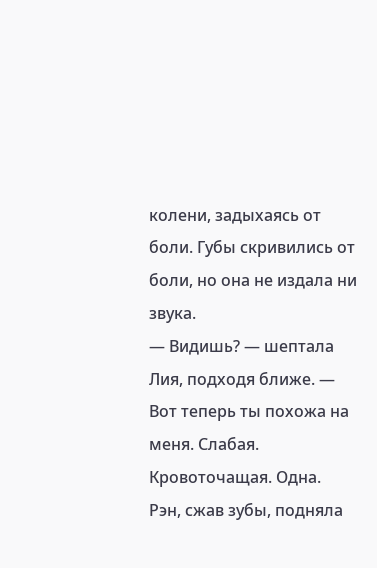колени, задыхаясь от боли. Губы скривились от боли, но она не издала ни звука.
— Видишь? — шептала Лия, подходя ближе. — Вот теперь ты похожа на меня. Слабая. Кровоточащая. Одна.
Рэн, сжав зубы, подняла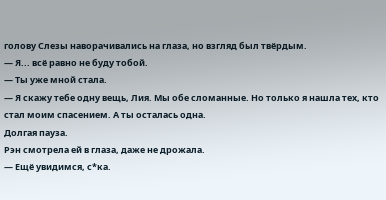голову Слезы наворачивались на глаза, но взгляд был твёрдым.
— Я... всё равно не буду тобой.
— Ты уже мной стала.
— Я скажу тебе одну вещь, Лия. Мы обе сломанные. Но только я нашла тех, кто стал моим спасением. А ты осталась одна.
Долгая пауза.
Рэн смотрела ей в глаза, даже не дрожала.
— Ещё увидимся, с*ка.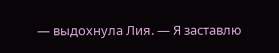— выдохнула Лия. — Я заставлю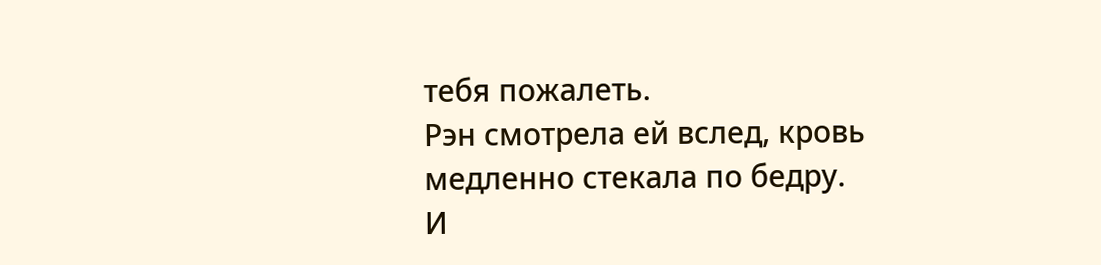тебя пожалеть.
Рэн смотрела ей вслед, кровь медленно стекала по бедру.
И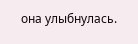она улыбнулась.